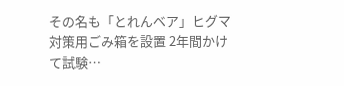その名も「とれんベア」ヒグマ対策用ごみ箱を設置 2年間かけて試験…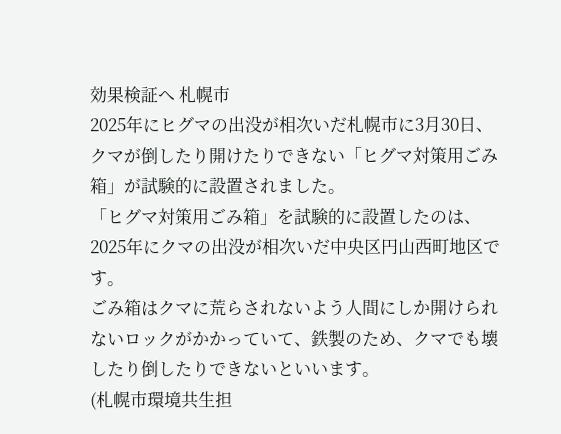効果検証へ 札幌市
2025年にヒグマの出没が相次いだ札幌市に3月30日、クマが倒したり開けたりできない「ヒグマ対策用ごみ箱」が試験的に設置されました。
「ヒグマ対策用ごみ箱」を試験的に設置したのは、2025年にクマの出没が相次いだ中央区円山西町地区です。
ごみ箱はクマに荒らされないよう人間にしか開けられないロックがかかっていて、鉄製のため、クマでも壊したり倒したりできないといいます。
(札幌市環境共生担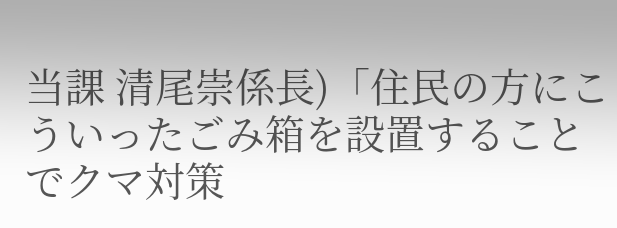当課 清尾崇係長)「住民の方にこういったごみ箱を設置することでクマ対策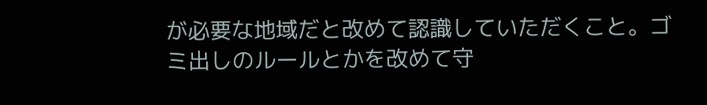が必要な地域だと改めて認識していただくこと。ゴミ出しのルールとかを改めて守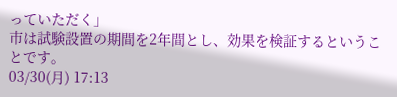っていただく」
市は試験設置の期間を2年間とし、効果を検証するということです。
03/30(月) 17:13